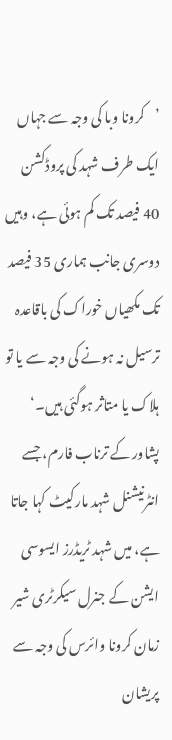’کرونا وبا کی وجہ سے جہاں ایک طرف شہد کی پروڈکشن 40 فیصد تک کم ہوئی ہے، وہیں دوسری جانب ہماری 35 فیصد تک مکھیاں خوراک کی باقاعدہ ترسیل نہ ہونے کی وجہ سے یا تو ہلاک یا متاثر ہوگئی ہیں۔‘
پشاور کے ترناب فارم، جسے انٹرنیشنل شہد مارکیٹ کہا جاتا ہے، میں شہد ٹریڈرز ایسوسی ایشن کے جنرل سیکرٹری شیر زمان کرونا وائرس کی وجہ سے پریشان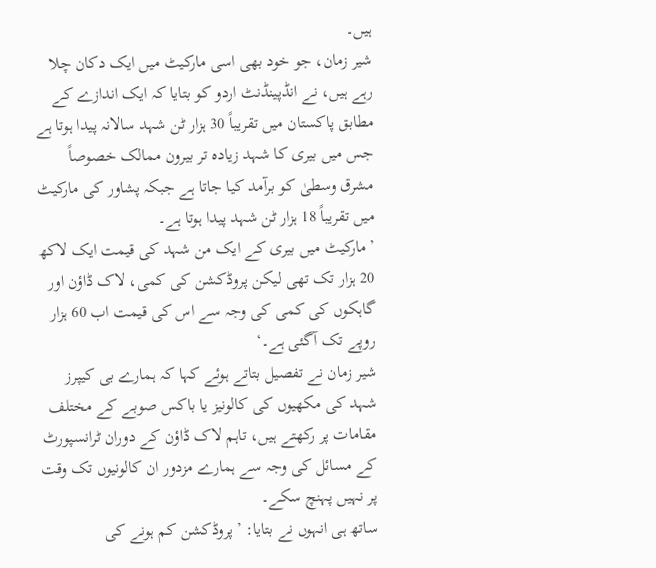ہیں۔
شیر زمان، جو خود بھی اسی مارکیٹ میں ایک دکان چلا رہے ہیں، نے انڈپینڈنٹ اردو کو بتایا کہ ایک اندازے کے مطابق پاکستان میں تقریباً 30 ہزار ٹن شہد سالانہ پیدا ہوتا ہے جس میں بیری کا شہد زیادہ تر بیرون ممالک خصوصاً مشرق وسطیٰ کو برآمد کیا جاتا ہے جبکہ پشاور کی مارکیٹ میں تقریباً 18 ہزار ٹن شہد پیدا ہوتا ہے۔
’مارکیٹ میں بیری کے ایک من شہد کی قیمت ایک لاکھ 20 ہزار تک تھی لیکن پروڈکشن کی کمی، لاک ڈاؤن اور گاہکوں کی کمی کی وجہ سے اس کی قیمت اب 60 ہزار روپے تک آگئی ہے۔‘
شیر زمان نے تفصیل بتاتے ہوئے کہا کہ ہمارے بی کیپرز شہد کی مکھیوں کی کالونیز یا باکس صوبے کے مختلف مقامات پر رکھتے ہیں، تاہم لاک ڈاؤن کے دوران ٹرانسپورٹ کے مسائل کی وجہ سے ہمارے مزدور ان کالونیوں تک وقت پر نہیں پہنچ سکے۔
ساتھ ہی انہوں نے بتایا: ’پروڈکشن کم ہونے کی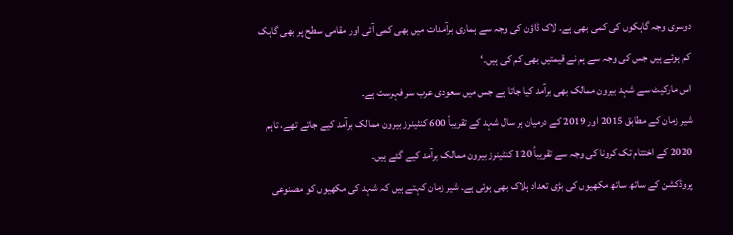دوسری وجہ گاہکوں کی کمی بھی ہے۔ لاک ڈاؤن کی وجہ سے ہماری برآمدات میں بھی کمی آئی اور مقامی سطح پر بھی گاہک کم ہوئے ہیں جس کی وجہ سے ہم نے قیمتیں بھی کم کی ہیں۔‘
اس مارکیٹ سے شہد بیرون ممالک بھی برآمد کیا جاتا ہے جس میں سعودی عرب سر فہرست ہے۔
شیر زمان کے مطابق 2015 اور 2019 کے درمیان ہر سال شہد کے تقریباً 600 کنٹینرز بیرون ممالک برآمد کیے جاتے تھے، تاہم 2020 کے اختتام تک کرونا کی وجہ سے تقریباً 120 کنٹینرز بیرون ممالک برآمد کیے گئے ہیں۔
پروڈکشن کے ساتھ ساتھ مکھیوں کی بڑی تعداد ہلاک بھی ہوئی ہے۔ شیر زمان کہتے ہیں کہ شہد کی مکھیوں کو مصنوعی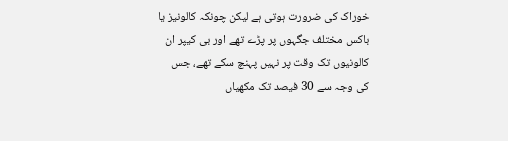خوراک کی ضرورت ہوتی ہے لیکن چونکہ کالونیز یا باکس مختلف جگہوں پر پڑے تھے اور بی کیپر ان کالونیوں تک وقت پر نہیں پہنچ سکے تھے، جس کی وجہ سے 30 فیصد تک مکھیاں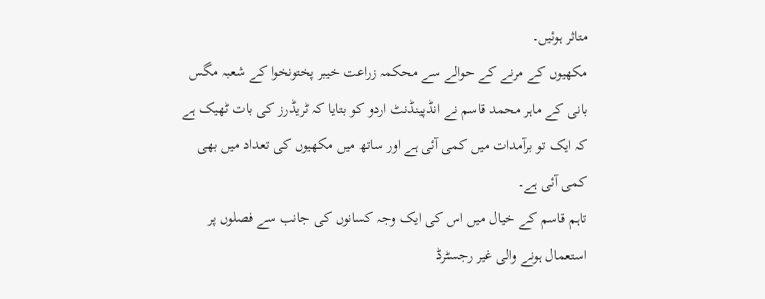متاثر ہوئیں۔
مکھیوں کے مرنے کے حوالے سے محکمہ زراعت خیبر پختونخوا کے شعبہ مگس بانی کے ماہر محمد قاسم نے انڈپینڈنٹ اردو کو بتایا کہ ٹریڈرز کی بات ٹھیک ہے کہ ایک تو برآمدات میں کمی آئی ہے اور ساتھ میں مکھیوں کی تعداد میں بھی کمی آئی ہے۔
تاہم قاسم کے خیال میں اس کی ایک وجہ کسانوں کی جانب سے فصلوں پر استعمال ہونے والی غیر رجسٹرڈ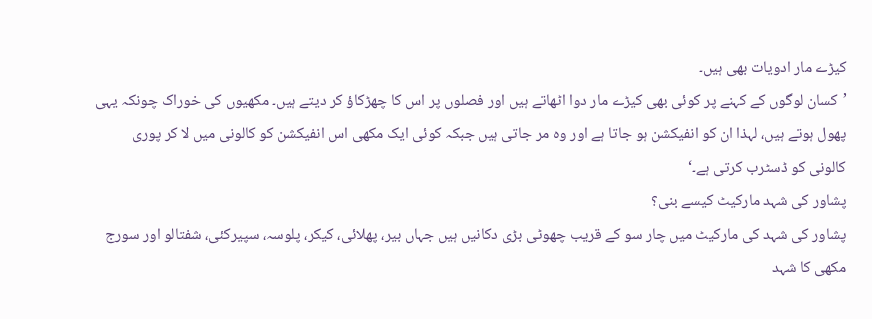کیڑے مار ادویات بھی ہیں۔
’کسان لوگوں کے کہنے پر کوئی بھی کیڑے مار دوا اٹھاتے ہیں اور فصلوں پر اس کا چھڑکاؤ کر دیتے ہیں۔ مکھیوں کی خوراک چونکہ یہی پھول ہوتے ہیں، لہذا ان کو انفیکشن ہو جاتا ہے اور وہ مر جاتی ہیں جبکہ کوئی ایک مکھی اس انفیکشن کو کالونی میں لا کر پوری کالونی کو ڈسٹرب کرتی ہے۔‘
پشاور کی شہد مارکیٹ کیسے بنی؟
پشاور کی شہد کی مارکیٹ میں چار سو کے قریب چھوٹی بڑی دکانیں ہیں جہاں بیر، پھلائی، کیکر، پلوسہ، سپیرکئی، شفتالو اور سورج مکھی کا شہد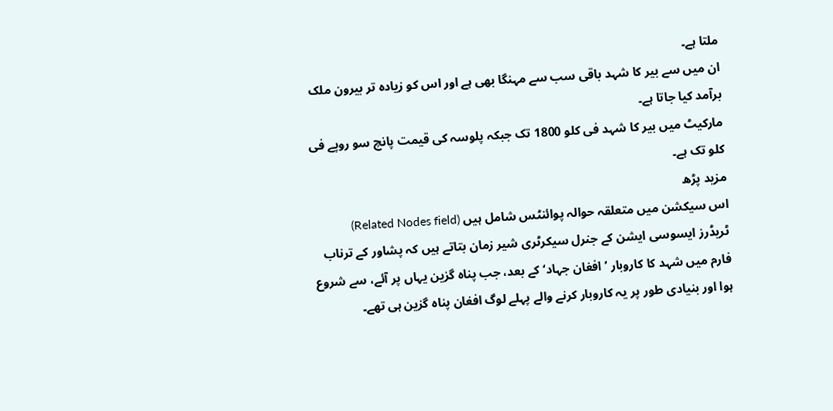ملتا ہے۔
ان میں سے بیر کا شہد باقی سب سے مہنگا بھی ہے اور اس کو زیادہ تر بیرون ملک برآمد کیا جاتا ہے۔
مارکیٹ میں بیر کا شہد فی کلو 1800 تک جبکہ پلوسہ کی قیمت پانچ سو روپے فی کلو تک ہے۔
مزید پڑھ
اس سیکشن میں متعلقہ حوالہ پوائنٹس شامل ہیں (Related Nodes field)
ٹریڈرز ایسوسی ایشن کے جنرل سیکرٹری شیر زمان بتاتے ہیں کہ پشاور کے ترناب فارم میں شہد کا کاروبار ’افغان جہاد‘ کے بعد، جب پناہ گزین یہاں پر آئے، سے شروع ہوا اور بنیادی طور پر یہ کاروبار کرنے والے پہلے لوگ افغان پناہ گزین ہی تھے۔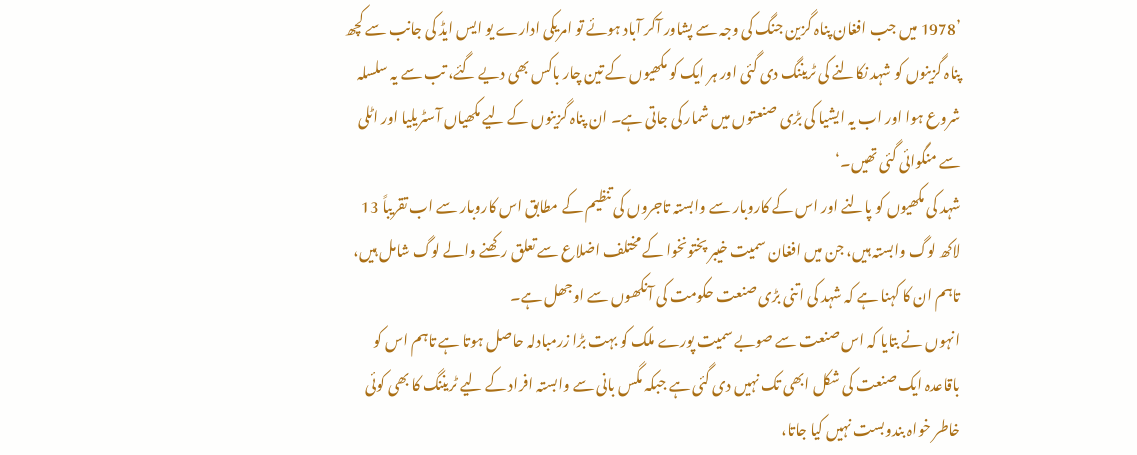’1978 میں جب افغان پناہ گزین جنگ کی وجہ سے پشاور آکر آباد ہوئے تو امریکی ادارے یو ایس ایڈ کی جانب سے کچھ پناہ گزینوں کو شہد نکالنے کی ٹریننگ دی گئی اور ہر ایک کو مکھیوں کے تین چار باکس بھی دیے گئے، تب سے یہ سلسلہ شروع ہوا اور اب یہ ایشیا کی بڑی صنعتوں میں شمار کی جاتی ہے۔ ان پناہ گزینوں کے لیے مکھیاں آسٹریلیا اور اٹلی سے منگوائی گئی تھیں۔‘
شہد کی مکھیوں کو پالنے اور اس کے کاروبار سے وابستہ تاجروں کی تنظیم کے مطابق اس کاروبار سے اب تقریباً 13 لاکھ لوگ وابستہ ہیں، جن میں افغان سمیت خیبر پختونخوا کے مختلف اضلاع سے تعلق رکھنے والے لوگ شامل ہیں، تاہم ان کا کہنا ہے کہ شہد کی اتنی بڑی صنعت حکومت کی آنکھوں سے اوجھل ہے۔
انہوں نے بتایا کہ اس صنعت سے صوبے سمیت پورے ملک کو بہت بڑا زرمبادلہ حاصل ہوتا ہے تاہم اس کو باقاعدہ ایک صنعت کی شکل ابھی تک نہیں دی گئی ہے جبکہ مگس بانی سے وابستہ افراد کے لیے ٹریننگ کا بھی کوئی خاطر خواہ بندوبست نہیں کیا جاتا،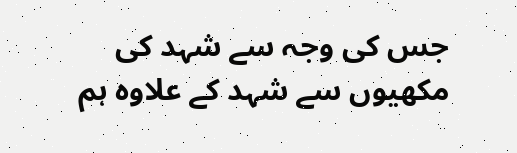جس کی وجہ سے شہد کی مکھیوں سے شہد کے علاوہ ہم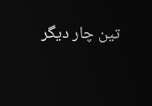تین چار دیگر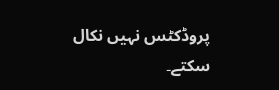پروڈکٹس نہیں نکال سکتے۔